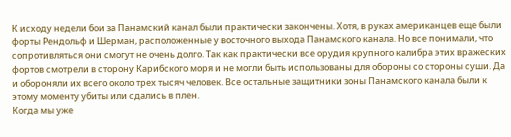К исходу недели бои за Панамский канал были практически закончены. Хотя, в руках американцев еще были форты Рендольф и Шерман, расположенные у восточного выхода Панамского канала. Но все понимали, что сопротивляться они смогут не очень долго. Так как практически все орудия крупного калибра этих вражеских фортов смотрели в сторону Карибского моря и не могли быть использованы для обороны со стороны суши. Да и обороняли их всего около трех тысяч человек. Все остальные защитники зоны Панамского канала были к этому моменту убиты или сдались в плен.
Когда мы уже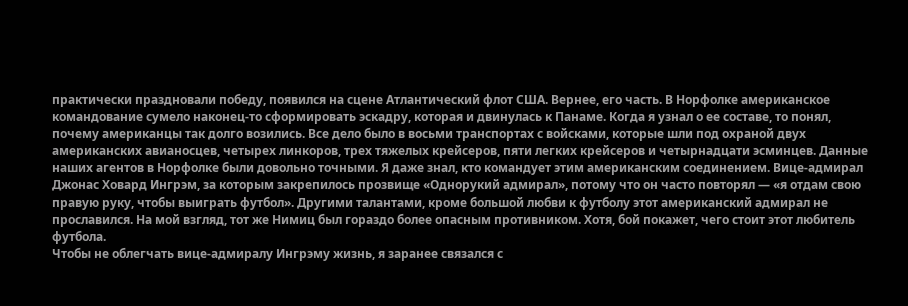практически праздновали победу, появился на сцене Атлантический флот США. Вернее, его часть. В Норфолке американское командование сумело наконец-то сформировать эскадру, которая и двинулась к Панаме. Когда я узнал о ее составе, то понял, почему американцы так долго возились. Все дело было в восьми транспортах с войсками, которые шли под охраной двух американских авианосцев, четырех линкоров, трех тяжелых крейсеров, пяти легких крейсеров и четырнадцати эсминцев. Данные наших агентов в Норфолке были довольно точными. Я даже знал, кто командует этим американским соединением. Вице-адмирал Джонас Ховард Ингрэм, за которым закрепилось прозвище «Однорукий адмирал», потому что он часто повторял — «я отдам свою правую руку, чтобы выиграть футбол». Другими талантами, кроме большой любви к футболу этот американский адмирал не прославился. На мой взгляд, тот же Нимиц был гораздо более опасным противником. Хотя, бой покажет, чего стоит этот любитель футбола.
Чтобы не облегчать вице-адмиралу Ингрэму жизнь, я заранее связался с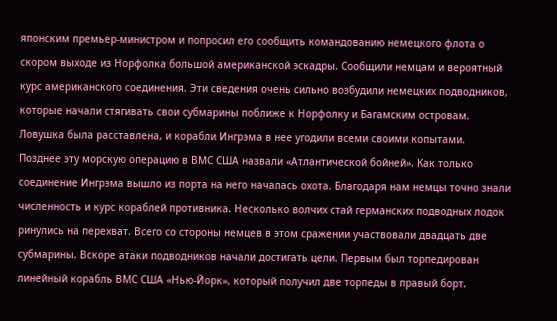японским премьер-министром и попросил его сообщить командованию немецкого флота о скором выходе из Норфолка большой американской эскадры. Сообщили немцам и вероятный курс американского соединения. Эти сведения очень сильно возбудили немецких подводников, которые начали стягивать свои субмарины поближе к Норфолку и Багамским островам. Ловушка была расставлена, и корабли Ингрэма в нее угодили всеми своими копытами.
Позднее эту морскую операцию в ВМС США назвали «Атлантической бойней». Как только соединение Ингрэма вышло из порта на него началась охота. Благодаря нам немцы точно знали численность и курс кораблей противника. Несколько волчих стай германских подводных лодок ринулись на перехват. Всего со стороны немцев в этом сражении участвовали двадцать две субмарины. Вскоре атаки подводников начали достигать цели. Первым был торпедирован линейный корабль ВМС США «Нью-Йорк», который получил две торпеды в правый борт.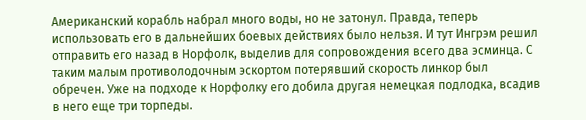Американский корабль набрал много воды, но не затонул. Правда, теперь использовать его в дальнейших боевых действиях было нельзя. И тут Ингрэм решил отправить его назад в Норфолк, выделив для сопровождения всего два эсминца. С таким малым противолодочным эскортом потерявший скорость линкор был обречен. Уже на подходе к Норфолку его добила другая немецкая подлодка, всадив в него еще три торпеды.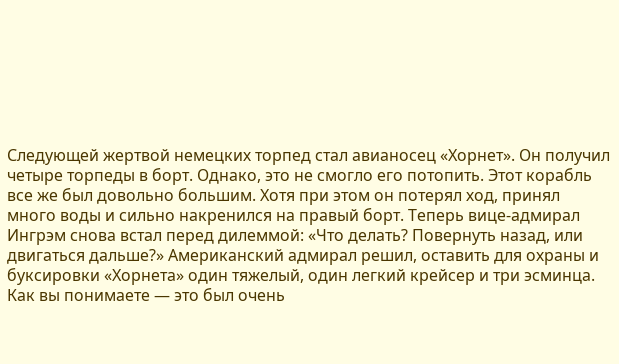Следующей жертвой немецких торпед стал авианосец «Хорнет». Он получил четыре торпеды в борт. Однако, это не смогло его потопить. Этот корабль все же был довольно большим. Хотя при этом он потерял ход, принял много воды и сильно накренился на правый борт. Теперь вице-адмирал Ингрэм снова встал перед дилеммой: «Что делать? Повернуть назад, или двигаться дальше?» Американский адмирал решил, оставить для охраны и буксировки «Хорнета» один тяжелый, один легкий крейсер и три эсминца. Как вы понимаете — это был очень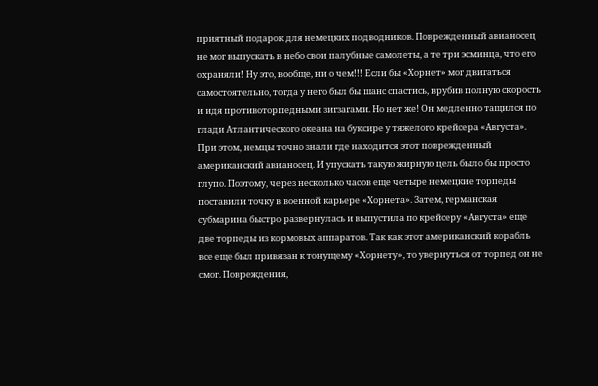приятный подарок для немецких подводников. Поврежденный авианосец не мог выпускать в небо свои палубные самолеты, а те три эсминца, что его охраняли! Ну это, вообще, ни о чем!!! Если бы «Хорнет» мог двигаться самостоятельно, тогда у него был бы шанс спастись, врубив полную скорость и идя противоторпедными зигзагами. Но нет же! Он медленно тащился по глади Атлантического океана на буксире у тяжелого крейсера «Августа». При этом, немцы точно знали где находится этот поврежденный американский авианосец. И упускать такую жирную цель было бы просто глупо. Поэтому, через несколько часов еще четыре немецкие торпеды поставили точку в военной карьере «Хорнета». Затем, германская субмарина быстро развернулась и выпустила по крейсеру «Августа» еще две торпеды из кормовых аппаратов. Так как этот американский корабль все еще был привязан к тонущему «Хорнету», то увернуться от торпед он не смог. Повреждения,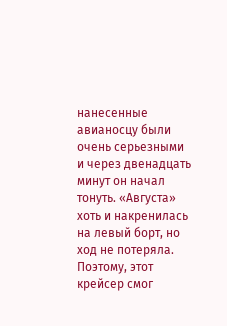нанесенные авианосцу были очень серьезными и через двенадцать минут он начал тонуть. «Августа» хоть и накренилась на левый борт, но ход не потеряла. Поэтому, этот крейсер смог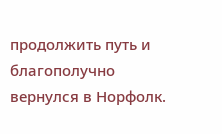продолжить путь и благополучно вернулся в Норфолк.